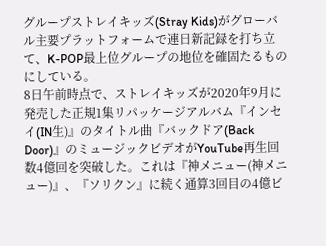グループストレイキッズ(Stray Kids)がグローバル主要プラットフォームで連日新記録を打ち立て、K-POP最上位グループの地位を確固たるものにしている。
8日午前時点で、ストレイキッズが2020年9月に発売した正規1集リパッケージアルバム『インセイ(IN生)』のタイトル曲『バックドア(Back Door)』のミュージックビデオがYouTube再生回数4億回を突破した。これは『神メニュー(神メニュー)』、『ソリクン』に続く通算3回目の4億ビ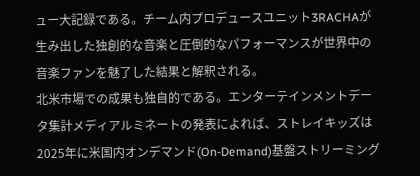ュー大記録である。チーム内プロデュースユニット3RACHAが生み出した独創的な音楽と圧倒的なパフォーマンスが世界中の音楽ファンを魅了した結果と解釈される。
北米市場での成果も独自的である。エンターテインメントデータ集計メディアルミネートの発表によれば、ストレイキッズは2025年に米国内オンデマンド(On-Demand)基盤ストリーミング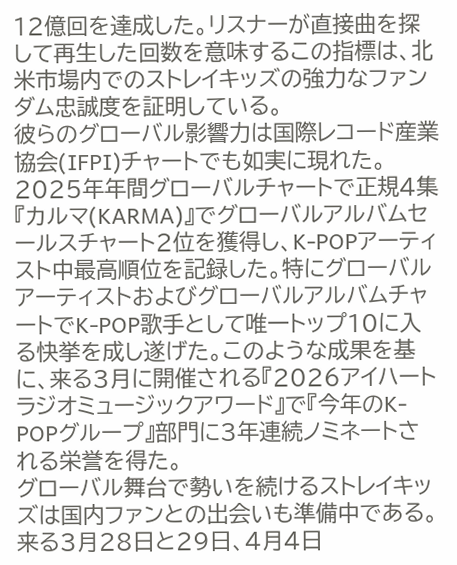12億回を達成した。リスナーが直接曲を探して再生した回数を意味するこの指標は、北米市場内でのストレイキッズの強力なファンダム忠誠度を証明している。
彼らのグローバル影響力は国際レコード産業協会(IFPI)チャートでも如実に現れた。2025年年間グローバルチャートで正規4集『カルマ(KARMA)』でグローバルアルバムセールスチャート2位を獲得し、K-POPアーティスト中最高順位を記録した。特にグローバルアーティストおよびグローバルアルバムチャートでK-POP歌手として唯一トップ10に入る快挙を成し遂げた。このような成果を基に、来る3月に開催される『2026アイハートラジオミュージックアワード』で『今年のK-POPグループ』部門に3年連続ノミネートされる栄誉を得た。
グローバル舞台で勢いを続けるストレイキッズは国内ファンとの出会いも準備中である。来る3月28日と29日、4月4日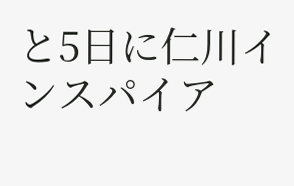と5日に仁川インスパイア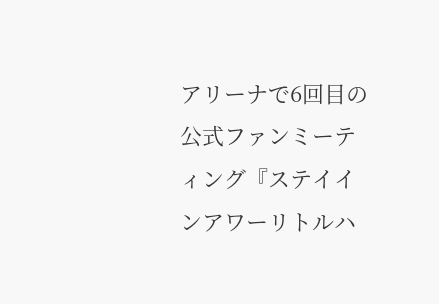アリーナで6回目の公式ファンミーティング『ステイインアワーリトルハ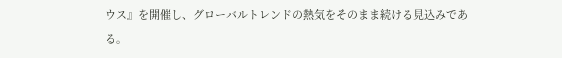ウス』を開催し、グローバルトレンドの熱気をそのまま続ける見込みである。